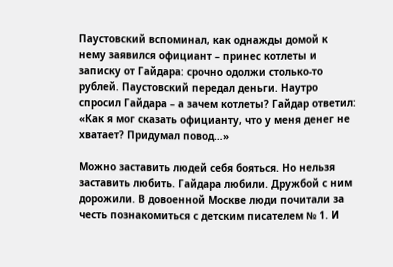Паустовский вспоминал, как однажды домой к нему заявился официант – принес котлеты и записку от Гайдара: срочно одолжи столько-то рублей. Паустовский передал деньги. Наутро спросил Гайдара – а зачем котлеты? Гайдар ответил: «Как я мог сказать официанту, что у меня денег не хватает? Придумал повод…»

Можно заставить людей себя бояться. Но нельзя заставить любить. Гайдара любили. Дружбой с ним дорожили. В довоенной Москве люди почитали за честь познакомиться с детским писателем № 1. И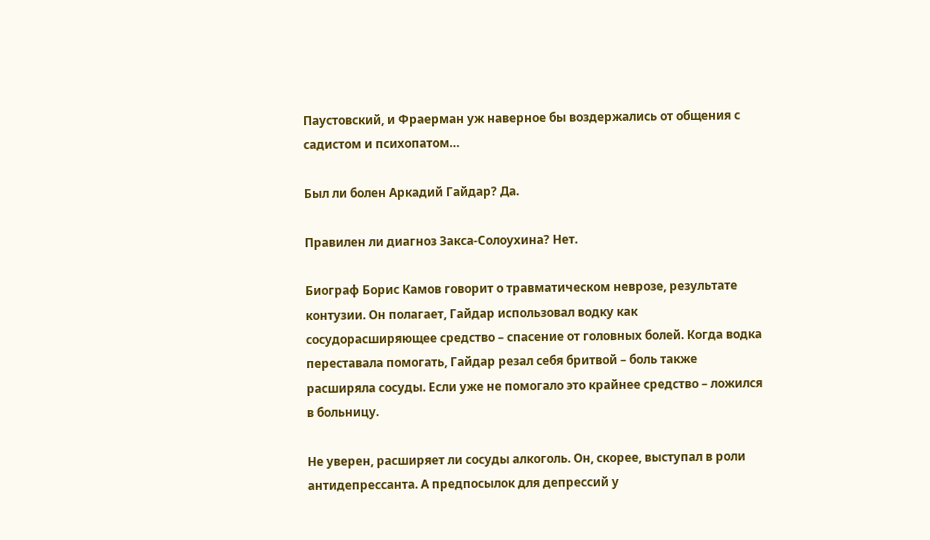Паустовский, и Фраерман уж наверное бы воздержались от общения с садистом и психопатом…

Был ли болен Аркадий Гайдар? Да.

Правилен ли диагноз Закса-Солоухина? Нет.

Биограф Борис Камов говорит о травматическом неврозе, результате контузии. Он полагает, Гайдар использовал водку как сосудорасширяющее средство – спасение от головных болей. Когда водка переставала помогать, Гайдар резал себя бритвой – боль также расширяла сосуды. Если уже не помогало это крайнее средство – ложился в больницу.

Не уверен, расширяет ли сосуды алкоголь. Он, скорее, выступал в роли антидепрессанта. А предпосылок для депрессий у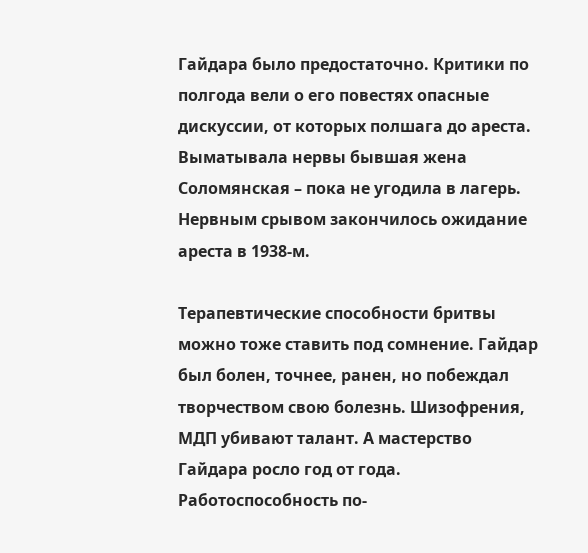Гайдара было предостаточно. Критики по полгода вели о его повестях опасные дискуссии, от которых полшага до ареста. Выматывала нервы бывшая жена Соломянская – пока не угодила в лагерь. Нервным срывом закончилось ожидание ареста в 1938-м.

Терапевтические способности бритвы можно тоже ставить под сомнение. Гайдар был болен, точнее, ранен, но побеждал творчеством свою болезнь. Шизофрения, МДП убивают талант. А мастерство Гайдара росло год от года. Работоспособность по-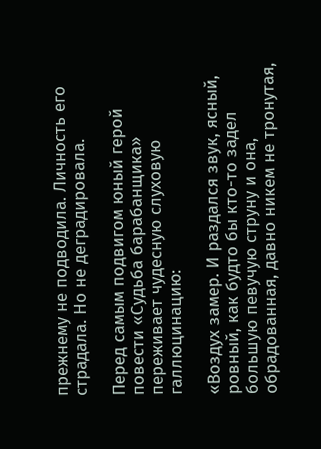прежнему не подводила. Личность его страдала. Но не деградировала.

Перед самым подвигом юный герой повести «Судьба барабанщика» переживает чудесную слуховую галлюцинацию:

«Воздух замер. И раздался звук, ясный, ровный, как будто бы кто-то задел большую певучую струну и она, обрадованная, давно никем не тронутая,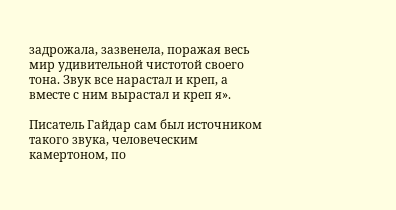задрожала, зазвенела, поражая весь мир удивительной чистотой своего тона. Звук все нарастал и креп, а вместе с ним вырастал и креп я».

Писатель Гайдар сам был источником такого звука, человеческим камертоном, по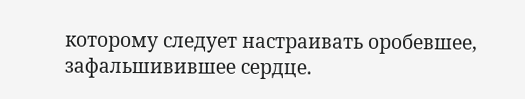которому следует настраивать оробевшее, зафальшивившее сердце.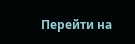Перейти на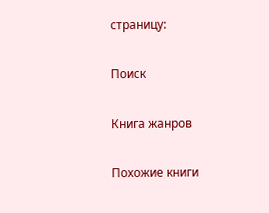страницу:

Поиск

Книга жанров

Похожие книги